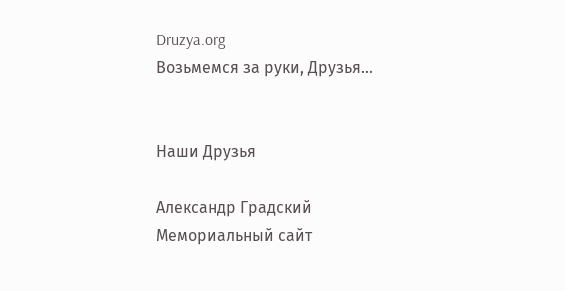Druzya.org
Возьмемся за руки, Друзья...


Наши Друзья

Александр Градский
Мемориальный сайт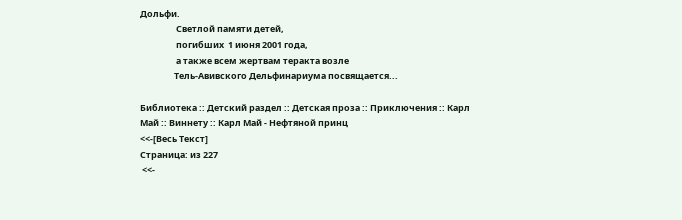Дольфи.
                  Светлой памяти детей,
                  погибших  1 июня 2001 года,
                  а также всем жертвам теракта возле
                 Тель-Авивского Дельфинариума посвящается...

Библиотека :: Детский раздел :: Детская проза :: Приключения :: Карл Май :: Виннету :: Карл Май - Нефтяной принц
<<-[Весь Текст]
Страница: из 227
 <<-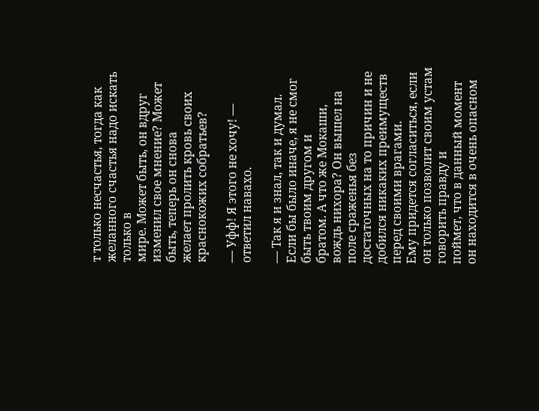т только несчастья, тогда как желанного счастья надо искать только в
мире. Может быть, он вдруг изменил свое мнение? Может быть, теперь он снова
желает пролить кровь своих краснокожих собратьев?

— Уфф! Я этого не хочу! — ответил навахо.

— Так я и знал, так и думал. Если бы было иначе, я не смог быть твоим другом и
братом. А что же Мокаши, вождь нихора? Он вышел на поле сраженья без
достаточных на то причин и не добился никаких преимуществ перед своими врагами.
Ему придется согласиться, если он только позволит своим устам говорить правду и
поймет, что в данный момент он находится в очень опасном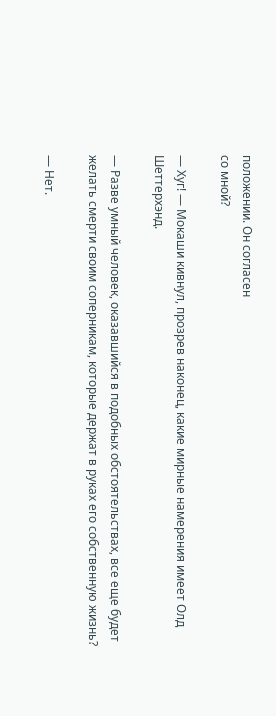положении. Он согласен
со мной?

— Хуг! — Мокаши кивнул, прозрев наконец, какие мирные намерения имеет Олд
Шеттерхэнд.

— Разве умный человек, оказавшийся в подобных обстоятельствах, все еще будет
желать смерти своим соперникам, которые держат в руках его собственную жизнь?

— Нет.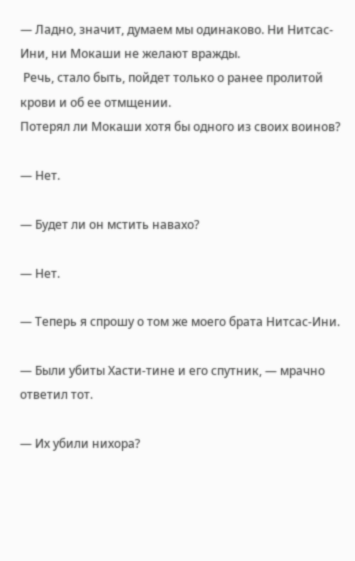— Ладно, значит, думаем мы одинаково. Ни Нитсас-Ини, ни Мокаши не желают вражды.
 Речь, стало быть, пойдет только о ранее пролитой крови и об ее отмщении.
Потерял ли Мокаши хотя бы одного из своих воинов?

— Нет.

— Будет ли он мстить навахо?

— Нет.

— Теперь я спрошу о том же моего брата Нитсас-Ини.

— Были убиты Хасти-тине и его спутник, — мрачно ответил тот.

— Их убили нихора?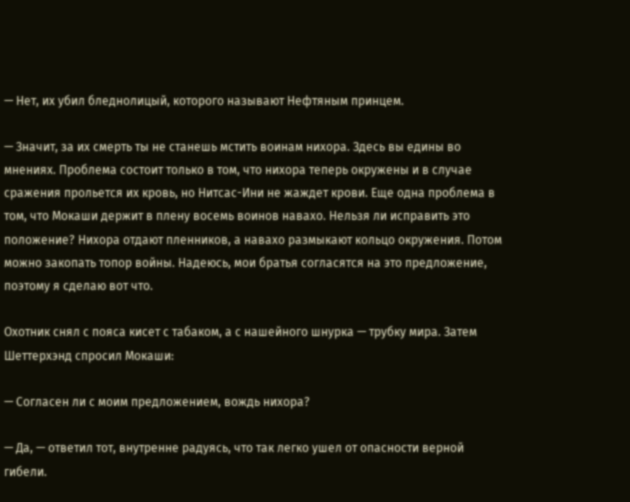— Нет, их убил бледнолицый, которого называют Нефтяным принцем.

— Значит, за их смерть ты не станешь мстить воинам нихора. Здесь вы едины во
мнениях. Проблема состоит только в том, что нихора теперь окружены и в случае
сражения прольется их кровь, но Нитсас-Ини не жаждет крови. Еще одна проблема в
том, что Мокаши держит в плену восемь воинов навахо. Нельзя ли исправить это
положение? Нихора отдают пленников, а навахо размыкают кольцо окружения. Потом
можно закопать топор войны. Надеюсь, мои братья согласятся на это предложение,
поэтому я сделаю вот что.

Охотник снял с пояса кисет с табаком, а с нашейного шнурка — трубку мира. Затем
Шеттерхэнд спросил Мокаши:

— Согласен ли с моим предложением, вождь нихора?

— Да, — ответил тот, внутренне радуясь, что так легко ушел от опасности верной
гибели.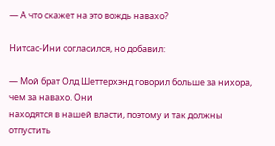— А что скажет на это вождь навахо?

Нитсас-Ини согласился, но добавил:

— Мой брат Олд Шеттерхэнд говорил больше за нихора, чем за навахо. Они
находятся в нашей власти, поэтому и так должны отпустить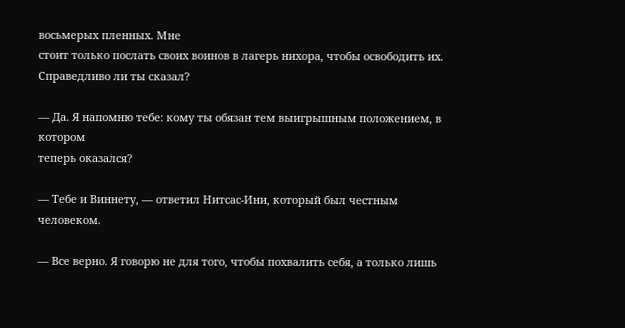восьмерых пленных. Мне
стоит только послать своих воинов в лагерь нихора, чтобы освободить их.
Справедливо ли ты сказал?

— Да. Я напомню тебе: кому ты обязан тем выигрышным положением, в котором
теперь оказался?

— Тебе и Виннету, — ответил Нитсас-Ини, который был честным человеком.

— Все верно. Я говорю не для того, чтобы похвалить себя, а только лишь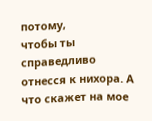потому,
чтобы ты справедливо отнесся к нихора. А что скажет на мое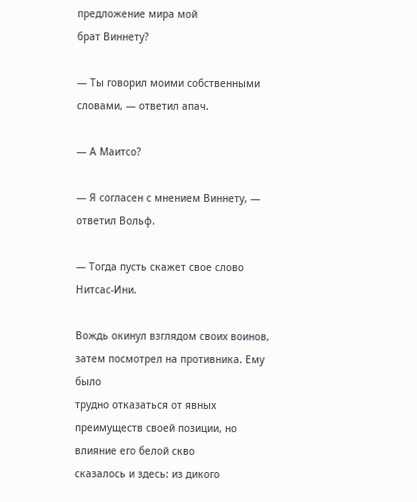предложение мира мой
брат Виннету?

— Ты говорил моими собственными словами, — ответил апач.

— А Маитсо?

— Я согласен с мнением Виннету, — ответил Вольф.

— Тогда пусть скажет свое слово Нитсас-Ини.

Вождь окинул взглядом своих воинов, затем посмотрел на противника. Ему было
трудно отказаться от явных преимуществ своей позиции, но влияние его белой скво
сказалось и здесь: из дикого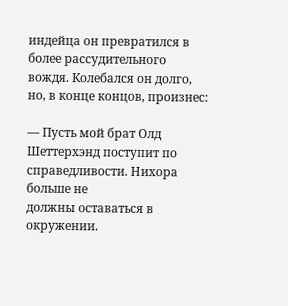индейца он превратился в более рассудительного
вождя. Колебался он долго, но, в конце концов, произнес:

— Пусть мой брат Олд Шеттерхэнд поступит по справедливости. Нихора больше не
должны оставаться в окружении.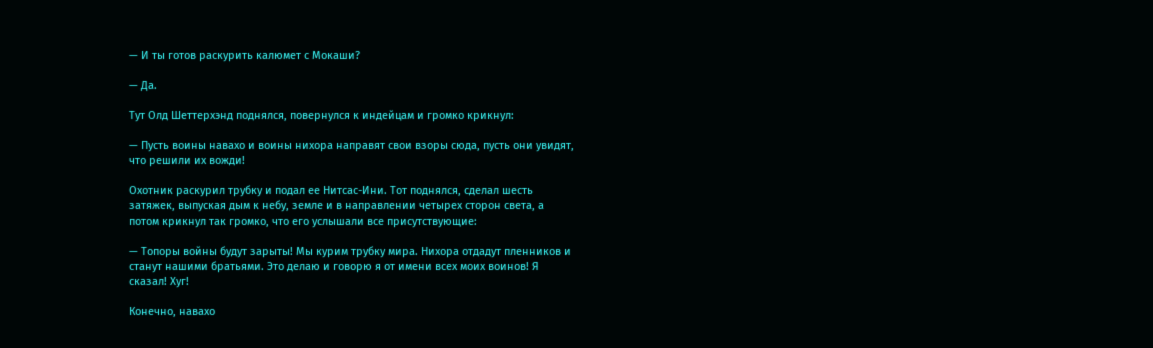— И ты готов раскурить калюмет с Мокаши?

— Да.

Тут Олд Шеттерхэнд поднялся, повернулся к индейцам и громко крикнул:

— Пусть воины навахо и воины нихора направят свои взоры сюда, пусть они увидят,
что решили их вожди!

Охотник раскурил трубку и подал ее Нитсас-Ини. Тот поднялся, сделал шесть
затяжек, выпуская дым к небу, земле и в направлении четырех сторон света, а
потом крикнул так громко, что его услышали все присутствующие:

— Топоры войны будут зарыты! Мы курим трубку мира. Нихора отдадут пленников и
станут нашими братьями. Это делаю и говорю я от имени всех моих воинов! Я
сказал! Хуг!

Конечно, навахо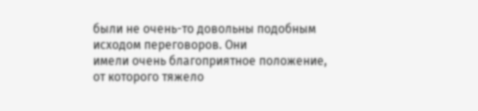были не очень-то довольны подобным исходом переговоров. Они
имели очень благоприятное положение, от которого тяжело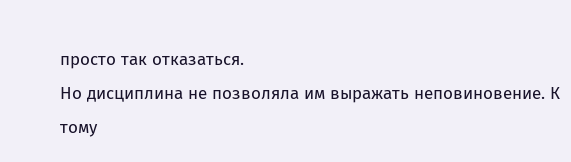просто так отказаться.
Но дисциплина не позволяла им выражать неповиновение. К тому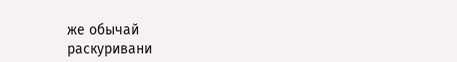же обычай
раскуривани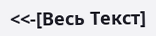<<-[Весь Текст]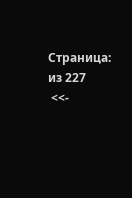Страница: из 227
 <<-